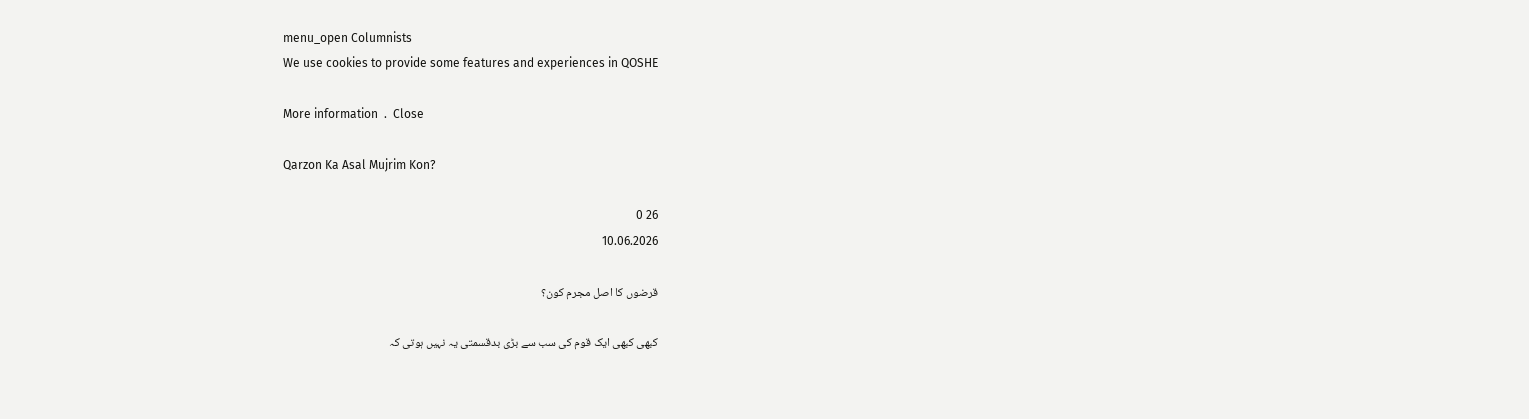menu_open Columnists
We use cookies to provide some features and experiences in QOSHE

More information  .  Close

Qarzon Ka Asal Mujrim Kon?

26 0
10.06.2026

قرضوں کا اصل مجرم کون؟

کبھی کبھی ایک قوم کی سب سے بڑی بدقسمتی یہ نہیں ہوتی کہ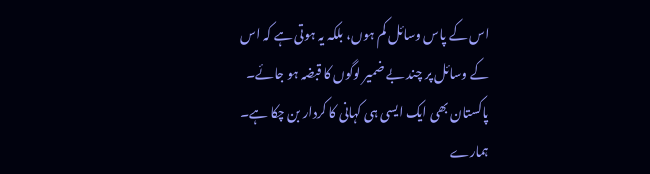اس کے پاس وسائل کم ہوں، بلکہ یہ ہوتی ہے کہ اس کے وسائل پر چند بے ضمیر لوگوں کا قبضہ ہو جائے۔ پاکستان بھی ایک ایسی ہی کہانی کا کردار بن چکا ہے۔ ہمارے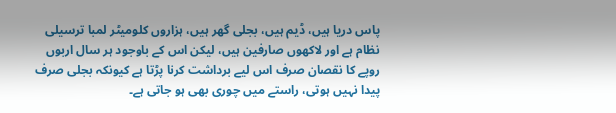پاس دریا ہیں، ڈیم ہیں، بجلی گھر ہیں، ہزاروں کلومیٹر لمبا ترسیلی نظام ہے اور لاکھوں صارفین ہیں، لیکن اس کے باوجود ہر سال اربوں روپے کا نقصان صرف اس لیے برداشت کرنا پڑتا ہے کیونکہ بجلی صرف پیدا نہیں ہوتی، راستے میں چوری بھی ہو جاتی ہے۔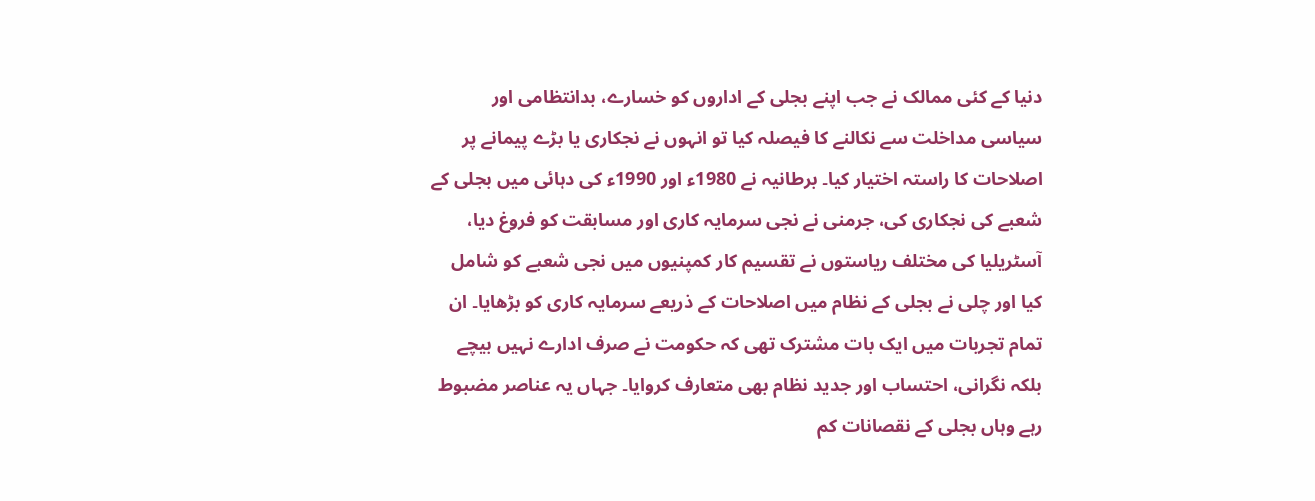دنیا کے کئی ممالک نے جب اپنے بجلی کے اداروں کو خسارے، بدانتظامی اور سیاسی مداخلت سے نکالنے کا فیصلہ کیا تو انہوں نے نجکاری یا بڑے پیمانے پر اصلاحات کا راستہ اختیار کیا۔ برطانیہ نے 1980ء اور 1990ء کی دہائی میں بجلی کے شعبے کی نجکاری کی، جرمنی نے نجی سرمایہ کاری اور مسابقت کو فروغ دیا، آسٹریلیا کی مختلف ریاستوں نے تقسیم کار کمپنیوں میں نجی شعبے کو شامل کیا اور چلی نے بجلی کے نظام میں اصلاحات کے ذریعے سرمایہ کاری کو بڑھایا۔ ان تمام تجربات میں ایک بات مشترک تھی کہ حکومت نے صرف ادارے نہیں بیچے بلکہ نگرانی، احتساب اور جدید نظام بھی متعارف کروایا۔ جہاں یہ عناصر مضبوط رہے وہاں بجلی کے نقصانات کم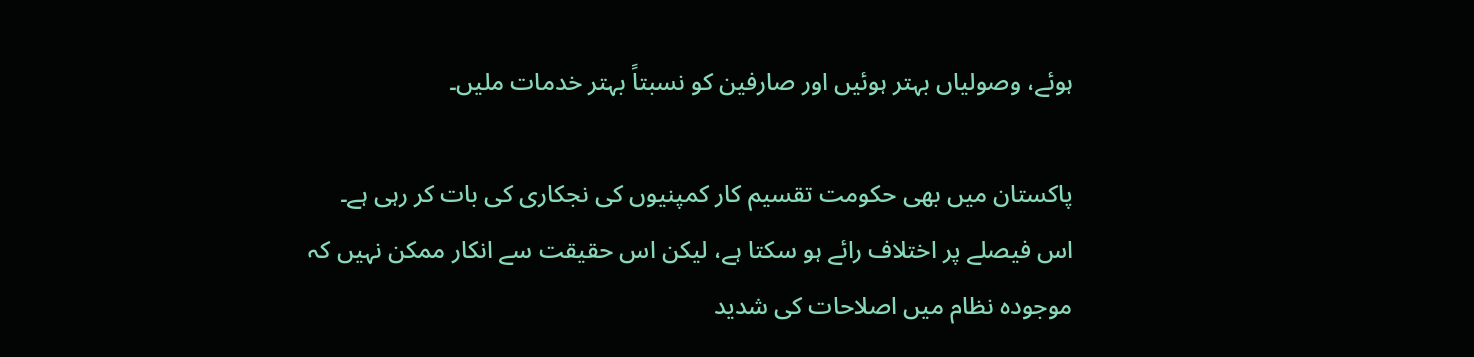ہوئے، وصولیاں بہتر ہوئیں اور صارفین کو نسبتاً بہتر خدمات ملیں۔

پاکستان میں بھی حکومت تقسیم کار کمپنیوں کی نجکاری کی بات کر رہی ہے۔ اس فیصلے پر اختلاف رائے ہو سکتا ہے، لیکن اس حقیقت سے انکار ممکن نہیں کہ موجودہ نظام میں اصلاحات کی شدید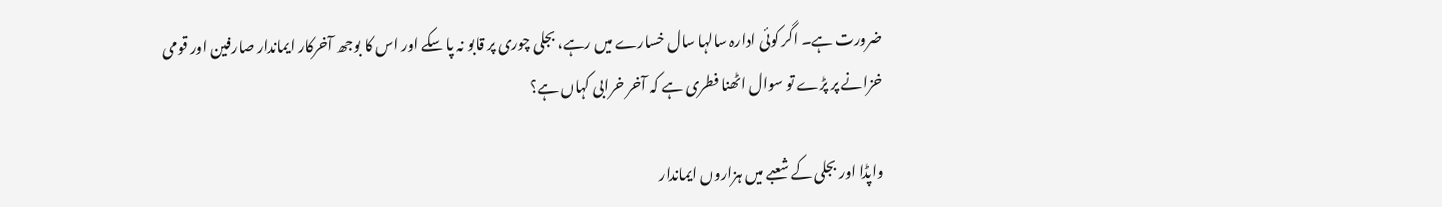ضرورت ہے۔ اگر کوئی ادارہ سالہا سال خسارے میں رہے، بجلی چوری پر قابو نہ پا سکے اور اس کا بوجھ آخرکار ایماندار صارفین اور قومی خزانے پر پڑے تو سوال اٹھنا فطری ہے کہ آخر خرابی کہاں ہے؟

واپڈا اور بجلی کے شعبے میں ہزاروں ایماندار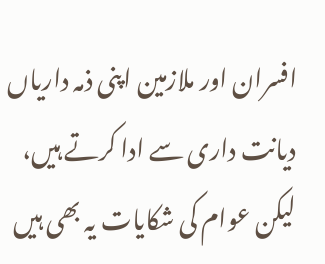افسران اور ملازمین اپنی ذمہ داریاں دیانت داری سے ادا کرتے ہیں، لیکن عوام کی شکایات یہ بھی ہیں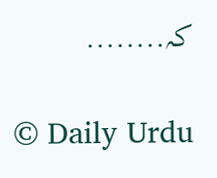کہ........

© Daily Urdu